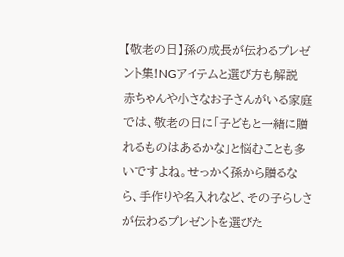【敬老の日】孫の成長が伝わるプレゼント集!NGアイテムと選び方も解説
赤ちゃんや小さなお子さんがいる家庭では、敬老の日に「子どもと一緒に贈れるものはあるかな」と悩むことも多いですよね。せっかく孫から贈るなら、手作りや名入れなど、その子らしさが伝わるプレゼントを選びた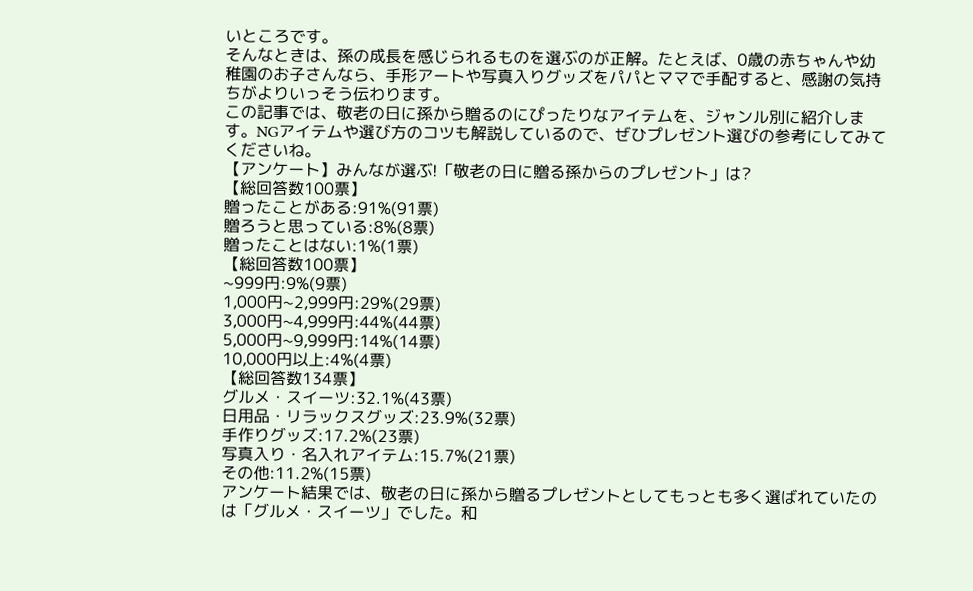いところです。
そんなときは、孫の成長を感じられるものを選ぶのが正解。たとえば、0歳の赤ちゃんや幼稚園のお子さんなら、手形アートや写真入りグッズをパパとママで手配すると、感謝の気持ちがよりいっそう伝わります。
この記事では、敬老の日に孫から贈るのにぴったりなアイテムを、ジャンル別に紹介します。NGアイテムや選び方のコツも解説しているので、ぜひプレゼント選びの参考にしてみてくださいね。
【アンケート】みんなが選ぶ!「敬老の日に贈る孫からのプレゼント」は?
【総回答数100票】
贈ったことがある:91%(91票)
贈ろうと思っている:8%(8票)
贈ったことはない:1%(1票)
【総回答数100票】
~999円:9%(9票)
1,000円~2,999円:29%(29票)
3,000円~4,999円:44%(44票)
5,000円~9,999円:14%(14票)
10,000円以上:4%(4票)
【総回答数134票】
グルメ・スイーツ:32.1%(43票)
日用品・リラックスグッズ:23.9%(32票)
手作りグッズ:17.2%(23票)
写真入り・名入れアイテム:15.7%(21票)
その他:11.2%(15票)
アンケート結果では、敬老の日に孫から贈るプレゼントとしてもっとも多く選ばれていたのは「グルメ・スイーツ」でした。和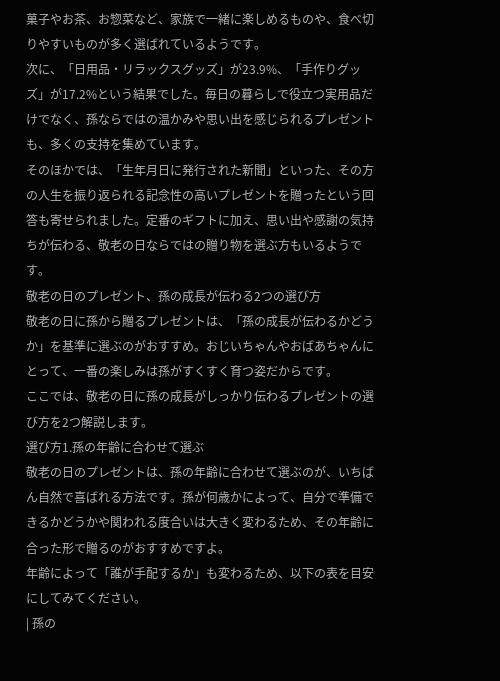菓子やお茶、お惣菜など、家族で一緒に楽しめるものや、食べ切りやすいものが多く選ばれているようです。
次に、「日用品・リラックスグッズ」が23.9%、「手作りグッズ」が17.2%という結果でした。毎日の暮らしで役立つ実用品だけでなく、孫ならではの温かみや思い出を感じられるプレゼントも、多くの支持を集めています。
そのほかでは、「生年月日に発行された新聞」といった、その方の人生を振り返られる記念性の高いプレゼントを贈ったという回答も寄せられました。定番のギフトに加え、思い出や感謝の気持ちが伝わる、敬老の日ならではの贈り物を選ぶ方もいるようです。
敬老の日のプレゼント、孫の成長が伝わる2つの選び方
敬老の日に孫から贈るプレゼントは、「孫の成長が伝わるかどうか」を基準に選ぶのがおすすめ。おじいちゃんやおばあちゃんにとって、一番の楽しみは孫がすくすく育つ姿だからです。
ここでは、敬老の日に孫の成長がしっかり伝わるプレゼントの選び方を2つ解説します。
選び方1.孫の年齢に合わせて選ぶ
敬老の日のプレゼントは、孫の年齢に合わせて選ぶのが、いちばん自然で喜ばれる方法です。孫が何歳かによって、自分で準備できるかどうかや関われる度合いは大きく変わるため、その年齢に合った形で贈るのがおすすめですよ。
年齢によって「誰が手配するか」も変わるため、以下の表を目安にしてみてください。
| 孫の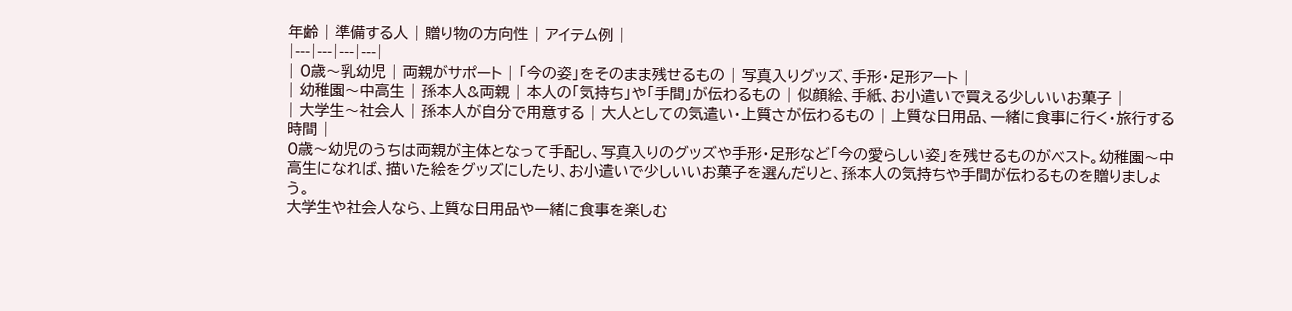年齢 | 準備する人 | 贈り物の方向性 | アイテム例 |
|---|---|---|---|
| 0歳〜乳幼児 | 両親がサポート | 「今の姿」をそのまま残せるもの | 写真入りグッズ、手形・足形アート |
| 幼稚園〜中高生 | 孫本人&両親 | 本人の「気持ち」や「手間」が伝わるもの | 似顔絵、手紙、お小遣いで買える少しいいお菓子 |
| 大学生〜社会人 | 孫本人が自分で用意する | 大人としての気遣い・上質さが伝わるもの | 上質な日用品、一緒に食事に行く・旅行する時間 |
0歳〜幼児のうちは両親が主体となって手配し、写真入りのグッズや手形・足形など「今の愛らしい姿」を残せるものがベスト。幼稚園〜中高生になれば、描いた絵をグッズにしたり、お小遣いで少しいいお菓子を選んだりと、孫本人の気持ちや手間が伝わるものを贈りましょう。
大学生や社会人なら、上質な日用品や一緒に食事を楽しむ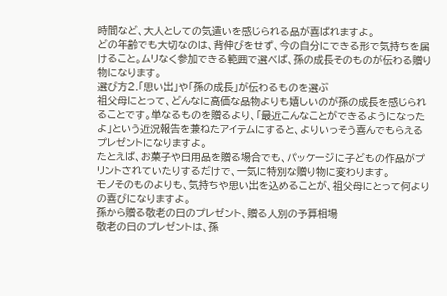時間など、大人としての気遣いを感じられる品が喜ばれますよ。
どの年齢でも大切なのは、背伸びをせず、今の自分にできる形で気持ちを届けること。ムリなく参加できる範囲で選べば、孫の成長そのものが伝わる贈り物になります。
選び方2.「思い出」や「孫の成長」が伝わるものを選ぶ
祖父母にとって、どんなに高価な品物よりも嬉しいのが孫の成長を感じられることです。単なるものを贈るより、「最近こんなことができるようになったよ」という近況報告を兼ねたアイテムにすると、よりいっそう喜んでもらえるプレゼントになりますよ。
たとえば、お菓子や日用品を贈る場合でも、パッケージに子どもの作品がプリントされていたりするだけで、一気に特別な贈り物に変わります。
モノそのものよりも、気持ちや思い出を込めることが、祖父母にとって何よりの喜びになりますよ。
孫から贈る敬老の日のプレゼント、贈る人別の予算相場
敬老の日のプレゼントは、孫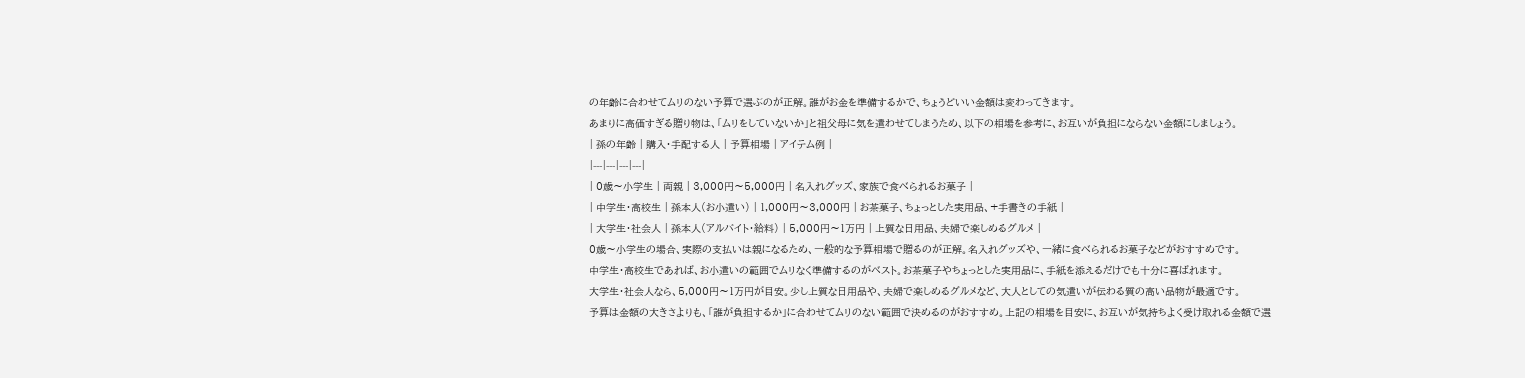の年齢に合わせてムリのない予算で選ぶのが正解。誰がお金を準備するかで、ちょうどいい金額は変わってきます。
あまりに高価すぎる贈り物は、「ムリをしていないか」と祖父母に気を遣わせてしまうため、以下の相場を参考に、お互いが負担にならない金額にしましょう。
| 孫の年齢 | 購入・手配する人 | 予算相場 | アイテム例 |
|---|---|---|---|
| 0歳〜小学生 | 両親 | 3,000円〜5,000円 | 名入れグッズ、家族で食べられるお菓子 |
| 中学生・高校生 | 孫本人(お小遣い) | 1,000円〜3,000円 | お茶菓子、ちょっとした実用品、+手書きの手紙 |
| 大学生・社会人 | 孫本人(アルバイト・給料) | 5,000円〜1万円 | 上質な日用品、夫婦で楽しめるグルメ |
0歳〜小学生の場合、実際の支払いは親になるため、一般的な予算相場で贈るのが正解。名入れグッズや、一緒に食べられるお菓子などがおすすめです。
中学生・高校生であれば、お小遣いの範囲でムリなく準備するのがベスト。お茶菓子やちょっとした実用品に、手紙を添えるだけでも十分に喜ばれます。
大学生・社会人なら、5,000円〜1万円が目安。少し上質な日用品や、夫婦で楽しめるグルメなど、大人としての気遣いが伝わる質の高い品物が最適です。
予算は金額の大きさよりも、「誰が負担するか」に合わせてムリのない範囲で決めるのがおすすめ。上記の相場を目安に、お互いが気持ちよく受け取れる金額で選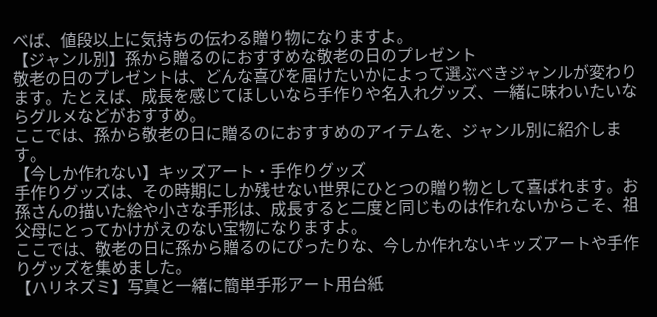べば、値段以上に気持ちの伝わる贈り物になりますよ。
【ジャンル別】孫から贈るのにおすすめな敬老の日のプレゼント
敬老の日のプレゼントは、どんな喜びを届けたいかによって選ぶべきジャンルが変わります。たとえば、成長を感じてほしいなら手作りや名入れグッズ、一緒に味わいたいならグルメなどがおすすめ。
ここでは、孫から敬老の日に贈るのにおすすめのアイテムを、ジャンル別に紹介します。
【今しか作れない】キッズアート・手作りグッズ
手作りグッズは、その時期にしか残せない世界にひとつの贈り物として喜ばれます。お孫さんの描いた絵や小さな手形は、成長すると二度と同じものは作れないからこそ、祖父母にとってかけがえのない宝物になりますよ。
ここでは、敬老の日に孫から贈るのにぴったりな、今しか作れないキッズアートや手作りグッズを集めました。
【ハリネズミ】写真と一緒に簡単手形アート用台紙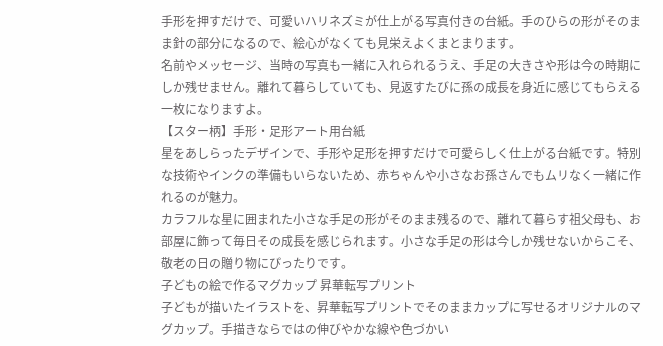手形を押すだけで、可愛いハリネズミが仕上がる写真付きの台紙。手のひらの形がそのまま針の部分になるので、絵心がなくても見栄えよくまとまります。
名前やメッセージ、当時の写真も一緒に入れられるうえ、手足の大きさや形は今の時期にしか残せません。離れて暮らしていても、見返すたびに孫の成長を身近に感じてもらえる一枚になりますよ。
【スター柄】手形・足形アート用台紙
星をあしらったデザインで、手形や足形を押すだけで可愛らしく仕上がる台紙です。特別な技術やインクの準備もいらないため、赤ちゃんや小さなお孫さんでもムリなく一緒に作れるのが魅力。
カラフルな星に囲まれた小さな手足の形がそのまま残るので、離れて暮らす祖父母も、お部屋に飾って毎日その成長を感じられます。小さな手足の形は今しか残せないからこそ、敬老の日の贈り物にぴったりです。
子どもの絵で作るマグカップ 昇華転写プリント
子どもが描いたイラストを、昇華転写プリントでそのままカップに写せるオリジナルのマグカップ。手描きならではの伸びやかな線や色づかい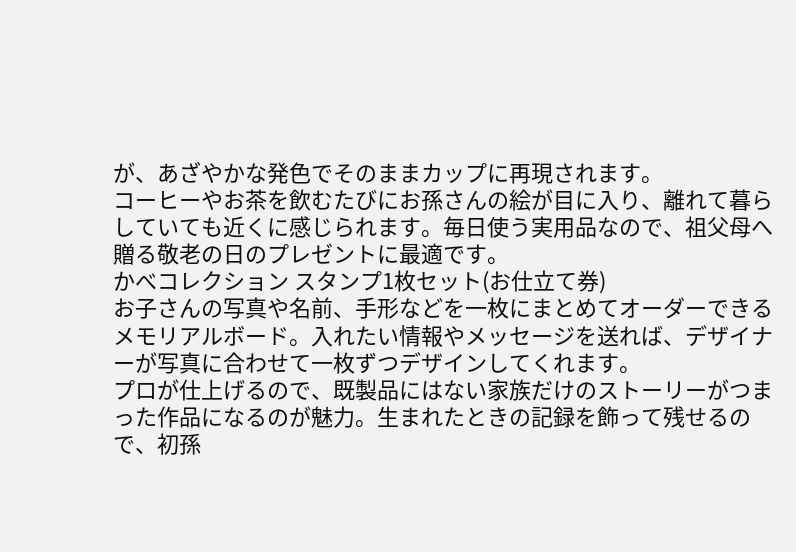が、あざやかな発色でそのままカップに再現されます。
コーヒーやお茶を飲むたびにお孫さんの絵が目に入り、離れて暮らしていても近くに感じられます。毎日使う実用品なので、祖父母へ贈る敬老の日のプレゼントに最適です。
かべコレクション スタンプ1枚セット(お仕立て券)
お子さんの写真や名前、手形などを一枚にまとめてオーダーできるメモリアルボード。入れたい情報やメッセージを送れば、デザイナーが写真に合わせて一枚ずつデザインしてくれます。
プロが仕上げるので、既製品にはない家族だけのストーリーがつまった作品になるのが魅力。生まれたときの記録を飾って残せるので、初孫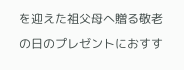を迎えた祖父母へ贈る敬老の日のプレゼントにおすす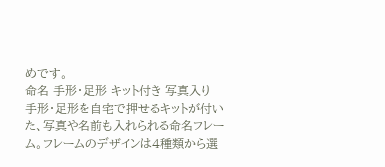めです。
命名 手形・足形 キット付き 写真入り
手形・足形を自宅で押せるキットが付いた、写真や名前も入れられる命名フレーム。フレームのデザインは4種類から選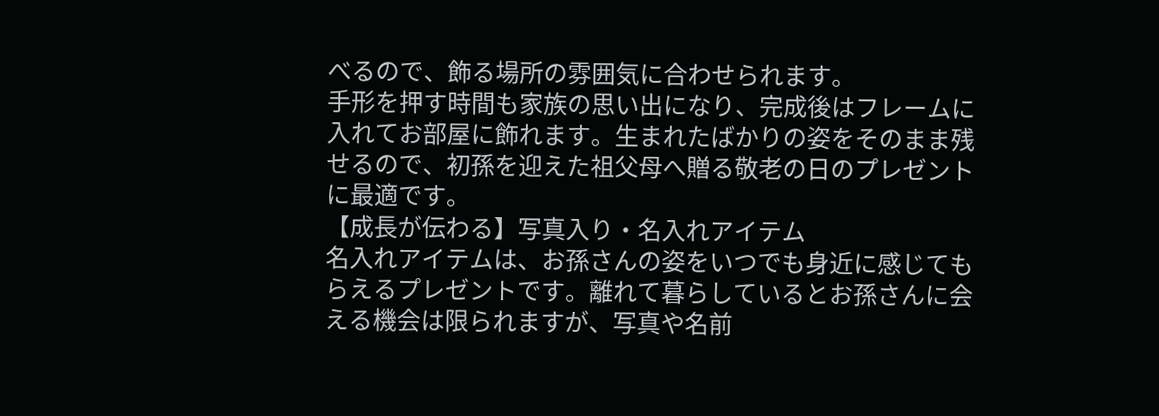べるので、飾る場所の雰囲気に合わせられます。
手形を押す時間も家族の思い出になり、完成後はフレームに入れてお部屋に飾れます。生まれたばかりの姿をそのまま残せるので、初孫を迎えた祖父母へ贈る敬老の日のプレゼントに最適です。
【成長が伝わる】写真入り・名入れアイテム
名入れアイテムは、お孫さんの姿をいつでも身近に感じてもらえるプレゼントです。離れて暮らしているとお孫さんに会える機会は限られますが、写真や名前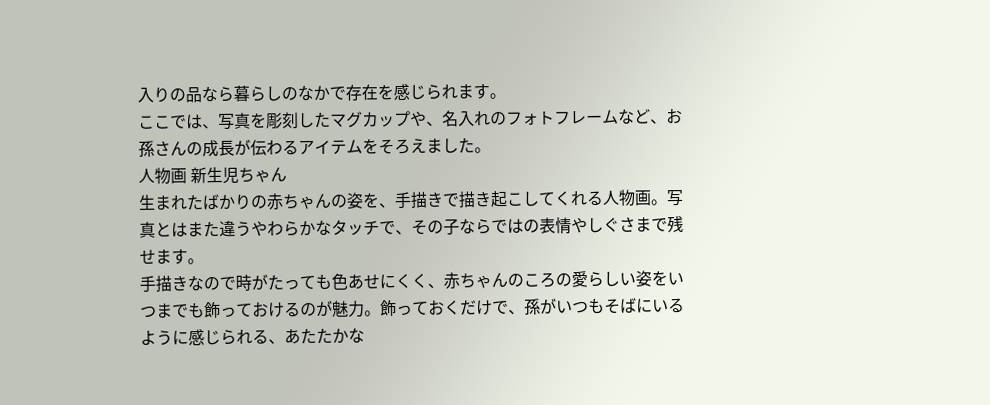入りの品なら暮らしのなかで存在を感じられます。
ここでは、写真を彫刻したマグカップや、名入れのフォトフレームなど、お孫さんの成長が伝わるアイテムをそろえました。
人物画 新生児ちゃん
生まれたばかりの赤ちゃんの姿を、手描きで描き起こしてくれる人物画。写真とはまた違うやわらかなタッチで、その子ならではの表情やしぐさまで残せます。
手描きなので時がたっても色あせにくく、赤ちゃんのころの愛らしい姿をいつまでも飾っておけるのが魅力。飾っておくだけで、孫がいつもそばにいるように感じられる、あたたかな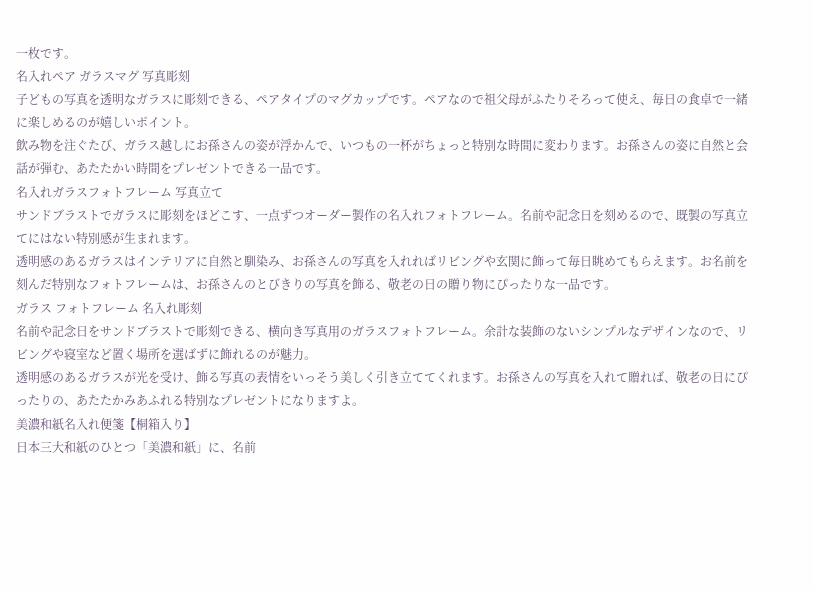一枚です。
名入れペア ガラスマグ 写真彫刻
子どもの写真を透明なガラスに彫刻できる、ペアタイプのマグカップです。ペアなので祖父母がふたりそろって使え、毎日の食卓で一緒に楽しめるのが嬉しいポイント。
飲み物を注ぐたび、ガラス越しにお孫さんの姿が浮かんで、いつもの一杯がちょっと特別な時間に変わります。お孫さんの姿に自然と会話が弾む、あたたかい時間をプレゼントできる一品です。
名入れガラスフォトフレーム 写真立て
サンドブラストでガラスに彫刻をほどこす、一点ずつオーダー製作の名入れフォトフレーム。名前や記念日を刻めるので、既製の写真立てにはない特別感が生まれます。
透明感のあるガラスはインテリアに自然と馴染み、お孫さんの写真を入れればリビングや玄関に飾って毎日眺めてもらえます。お名前を刻んだ特別なフォトフレームは、お孫さんのとびきりの写真を飾る、敬老の日の贈り物にぴったりな一品です。
ガラス フォトフレーム 名入れ彫刻
名前や記念日をサンドブラストで彫刻できる、横向き写真用のガラスフォトフレーム。余計な装飾のないシンプルなデザインなので、リビングや寝室など置く場所を選ばずに飾れるのが魅力。
透明感のあるガラスが光を受け、飾る写真の表情をいっそう美しく引き立ててくれます。お孫さんの写真を入れて贈れば、敬老の日にぴったりの、あたたかみあふれる特別なプレゼントになりますよ。
美濃和紙名入れ便箋【桐箱入り】
日本三大和紙のひとつ「美濃和紙」に、名前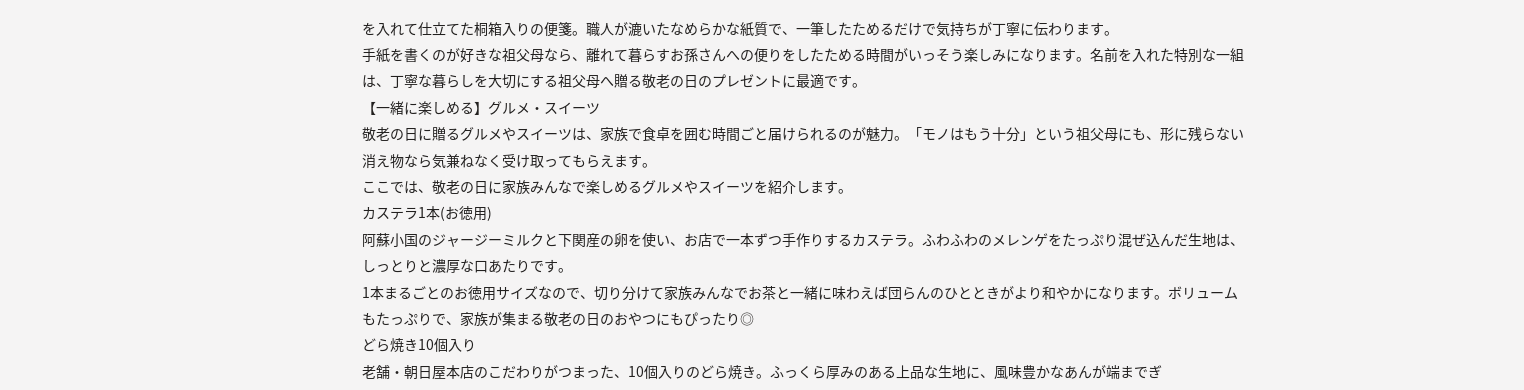を入れて仕立てた桐箱入りの便箋。職人が漉いたなめらかな紙質で、一筆したためるだけで気持ちが丁寧に伝わります。
手紙を書くのが好きな祖父母なら、離れて暮らすお孫さんへの便りをしたためる時間がいっそう楽しみになります。名前を入れた特別な一組は、丁寧な暮らしを大切にする祖父母へ贈る敬老の日のプレゼントに最適です。
【一緒に楽しめる】グルメ・スイーツ
敬老の日に贈るグルメやスイーツは、家族で食卓を囲む時間ごと届けられるのが魅力。「モノはもう十分」という祖父母にも、形に残らない消え物なら気兼ねなく受け取ってもらえます。
ここでは、敬老の日に家族みんなで楽しめるグルメやスイーツを紹介します。
カステラ1本(お徳用)
阿蘇小国のジャージーミルクと下関産の卵を使い、お店で一本ずつ手作りするカステラ。ふわふわのメレンゲをたっぷり混ぜ込んだ生地は、しっとりと濃厚な口あたりです。
1本まるごとのお徳用サイズなので、切り分けて家族みんなでお茶と一緒に味わえば団らんのひとときがより和やかになります。ボリュームもたっぷりで、家族が集まる敬老の日のおやつにもぴったり◎
どら焼き10個入り
老舗・朝日屋本店のこだわりがつまった、10個入りのどら焼き。ふっくら厚みのある上品な生地に、風味豊かなあんが端までぎ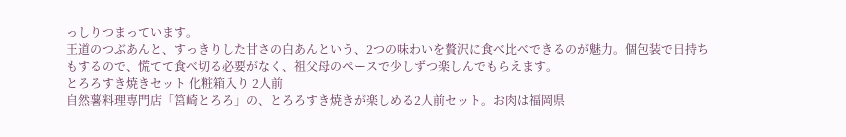っしりつまっています。
王道のつぶあんと、すっきりした甘さの白あんという、2つの味わいを贅沢に食べ比べできるのが魅力。個包装で日持ちもするので、慌てて食べ切る必要がなく、祖父母のペースで少しずつ楽しんでもらえます。
とろろすき焼きセット 化粧箱入り 2人前
自然薯料理専門店「筥崎とろろ」の、とろろすき焼きが楽しめる2人前セット。お肉は福岡県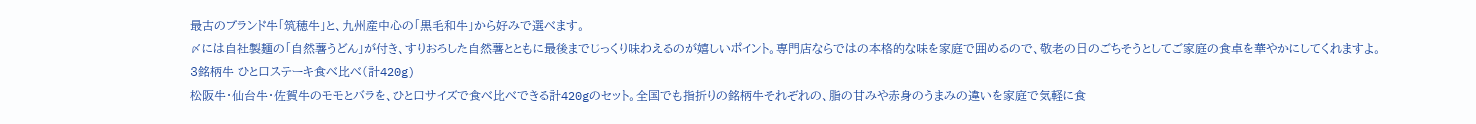最古のブランド牛「筑穂牛」と、九州産中心の「黒毛和牛」から好みで選べます。
〆には自社製麺の「自然薯うどん」が付き、すりおろした自然薯とともに最後までじっくり味わえるのが嬉しいポイント。専門店ならではの本格的な味を家庭で囲めるので、敬老の日のごちそうとしてご家庭の食卓を華やかにしてくれますよ。
3銘柄牛 ひと口ステーキ食べ比べ(計420g)
松阪牛・仙台牛・佐賀牛のモモとバラを、ひと口サイズで食べ比べできる計420gのセット。全国でも指折りの銘柄牛それぞれの、脂の甘みや赤身のうまみの違いを家庭で気軽に食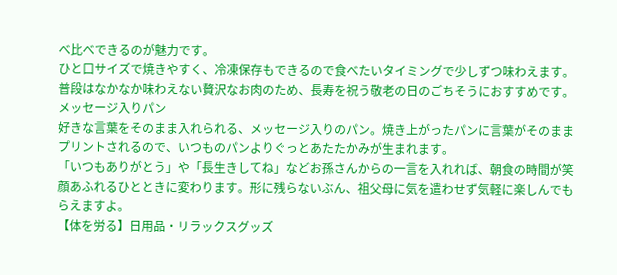べ比べできるのが魅力です。
ひと口サイズで焼きやすく、冷凍保存もできるので食べたいタイミングで少しずつ味わえます。普段はなかなか味わえない贅沢なお肉のため、長寿を祝う敬老の日のごちそうにおすすめです。
メッセージ入りパン
好きな言葉をそのまま入れられる、メッセージ入りのパン。焼き上がったパンに言葉がそのままプリントされるので、いつものパンよりぐっとあたたかみが生まれます。
「いつもありがとう」や「長生きしてね」などお孫さんからの一言を入れれば、朝食の時間が笑顔あふれるひとときに変わります。形に残らないぶん、祖父母に気を遣わせず気軽に楽しんでもらえますよ。
【体を労る】日用品・リラックスグッズ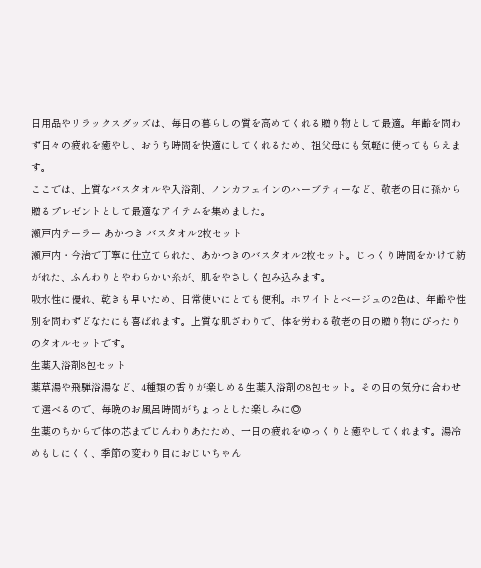日用品やリラックスグッズは、毎日の暮らしの質を高めてくれる贈り物として最適。年齢を問わず日々の疲れを癒やし、おうち時間を快適にしてくれるため、祖父母にも気軽に使ってもらえます。
ここでは、上質なバスタオルや入浴剤、ノンカフェインのハーブティーなど、敬老の日に孫から贈るプレゼントとして最適なアイテムを集めました。
瀬戸内テーラー あかつき バスタオル2枚セット
瀬戸内・今治で丁寧に仕立てられた、あかつきのバスタオル2枚セット。じっくり時間をかけて紡がれた、ふんわりとやわらかい糸が、肌をやさしく包み込みます。
吸水性に優れ、乾きも早いため、日常使いにとても便利。ホワイトとベージュの2色は、年齢や性別を問わずどなたにも喜ばれます。上質な肌ざわりで、体を労わる敬老の日の贈り物にぴったりのタオルセットです。
生薬入浴剤8包セット
薬草湯や飛騨浴湯など、4種類の香りが楽しめる生薬入浴剤の8包セット。その日の気分に合わせて選べるので、毎晩のお風呂時間がちょっとした楽しみに◎
生薬のちからで体の芯までじんわりあたため、一日の疲れをゆっくりと癒やしてくれます。湯冷めもしにくく、季節の変わり目におじいちゃん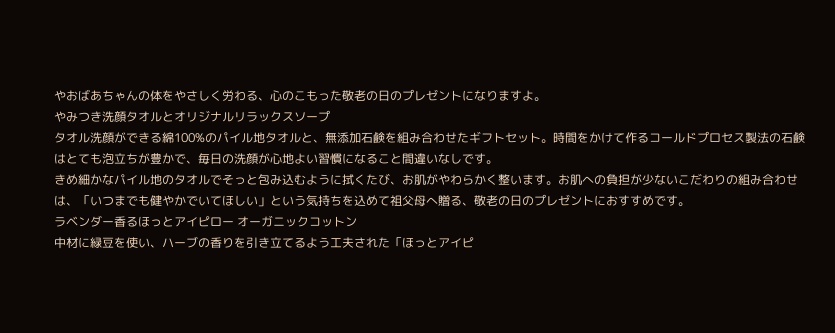やおばあちゃんの体をやさしく労わる、心のこもった敬老の日のプレゼントになりますよ。
やみつき洗顔タオルとオリジナルリラックスソープ
タオル洗顔ができる綿100%のパイル地タオルと、無添加石鹸を組み合わせたギフトセット。時間をかけて作るコールドプロセス製法の石鹸はとても泡立ちが豊かで、毎日の洗顔が心地よい習慣になること間違いなしです。
きめ細かなパイル地のタオルでそっと包み込むように拭くたび、お肌がやわらかく整います。お肌への負担が少ないこだわりの組み合わせは、「いつまでも健やかでいてほしい」という気持ちを込めて祖父母へ贈る、敬老の日のプレゼントにおすすめです。
ラベンダー香るほっとアイピロー オーガニックコットン
中材に緑豆を使い、ハーブの香りを引き立てるよう工夫された「ほっとアイピ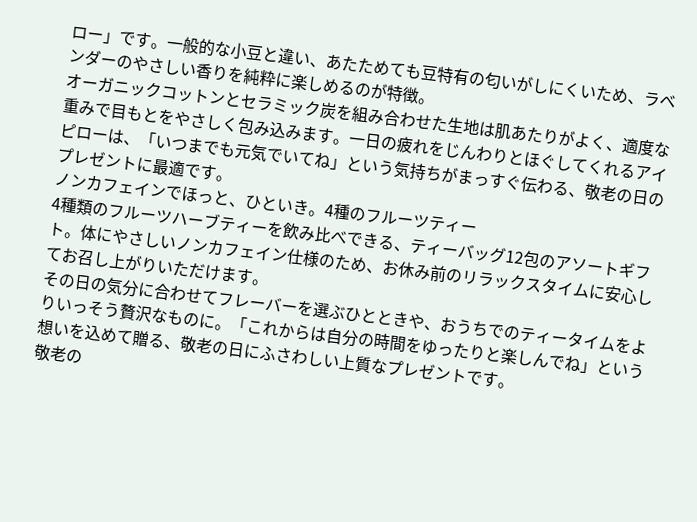ロー」です。一般的な小豆と違い、あたためても豆特有の匂いがしにくいため、ラベンダーのやさしい香りを純粋に楽しめるのが特徴。
オーガニックコットンとセラミック炭を組み合わせた生地は肌あたりがよく、適度な重みで目もとをやさしく包み込みます。一日の疲れをじんわりとほぐしてくれるアイピローは、「いつまでも元気でいてね」という気持ちがまっすぐ伝わる、敬老の日のプレゼントに最適です。
ノンカフェインでほっと、ひといき。4種のフルーツティー
4種類のフルーツハーブティーを飲み比べできる、ティーバッグ12包のアソートギフト。体にやさしいノンカフェイン仕様のため、お休み前のリラックスタイムに安心してお召し上がりいただけます。
その日の気分に合わせてフレーバーを選ぶひとときや、おうちでのティータイムをよりいっそう贅沢なものに。「これからは自分の時間をゆったりと楽しんでね」という想いを込めて贈る、敬老の日にふさわしい上質なプレゼントです。
敬老の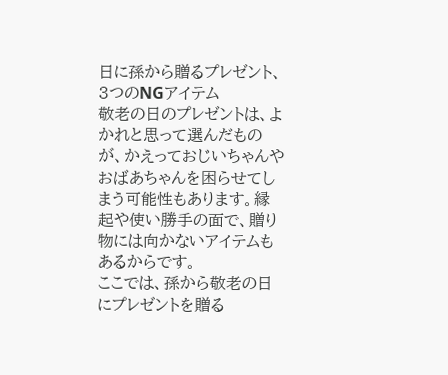日に孫から贈るプレゼント、3つのNGアイテム
敬老の日のプレゼントは、よかれと思って選んだものが、かえっておじいちゃんやおばあちゃんを困らせてしまう可能性もあります。縁起や使い勝手の面で、贈り物には向かないアイテムもあるからです。
ここでは、孫から敬老の日にプレゼントを贈る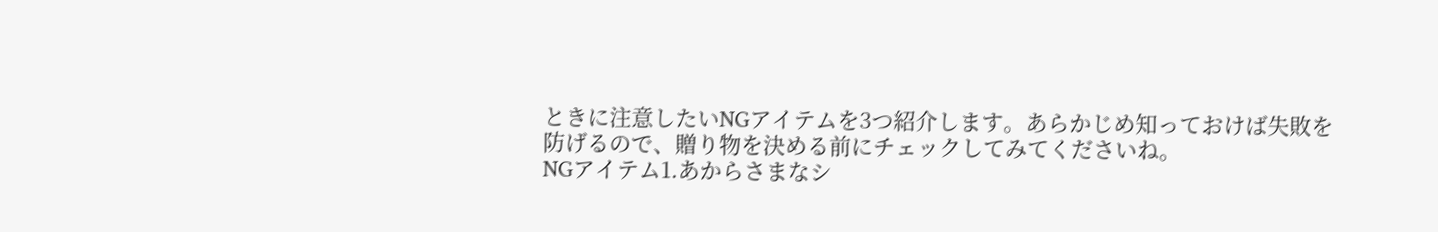ときに注意したいNGアイテムを3つ紹介します。あらかじめ知っておけば失敗を防げるので、贈り物を決める前にチェックしてみてくださいね。
NGアイテム1.あからさまなシ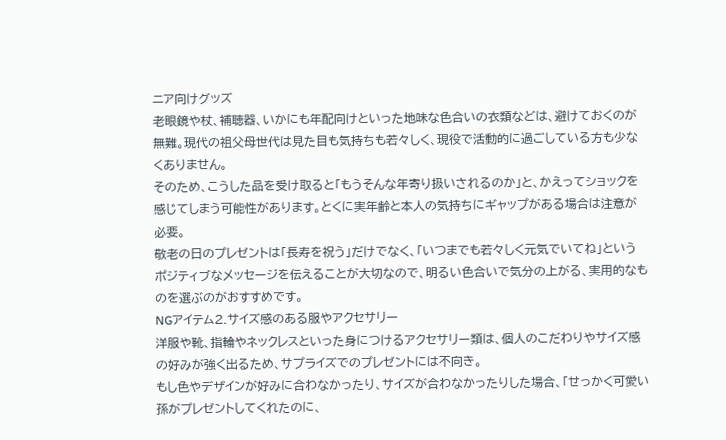ニア向けグッズ
老眼鏡や杖、補聴器、いかにも年配向けといった地味な色合いの衣類などは、避けておくのが無難。現代の祖父母世代は見た目も気持ちも若々しく、現役で活動的に過ごしている方も少なくありません。
そのため、こうした品を受け取ると「もうそんな年寄り扱いされるのか」と、かえってショックを感じてしまう可能性があります。とくに実年齢と本人の気持ちにギャップがある場合は注意が必要。
敬老の日のプレゼントは「長寿を祝う」だけでなく、「いつまでも若々しく元気でいてね」というポジティブなメッセージを伝えることが大切なので、明るい色合いで気分の上がる、実用的なものを選ぶのがおすすめです。
NGアイテム2.サイズ感のある服やアクセサリー
洋服や靴、指輪やネックレスといった身につけるアクセサリー類は、個人のこだわりやサイズ感の好みが強く出るため、サプライズでのプレゼントには不向き。
もし色やデザインが好みに合わなかったり、サイズが合わなかったりした場合、「せっかく可愛い孫がプレゼントしてくれたのに、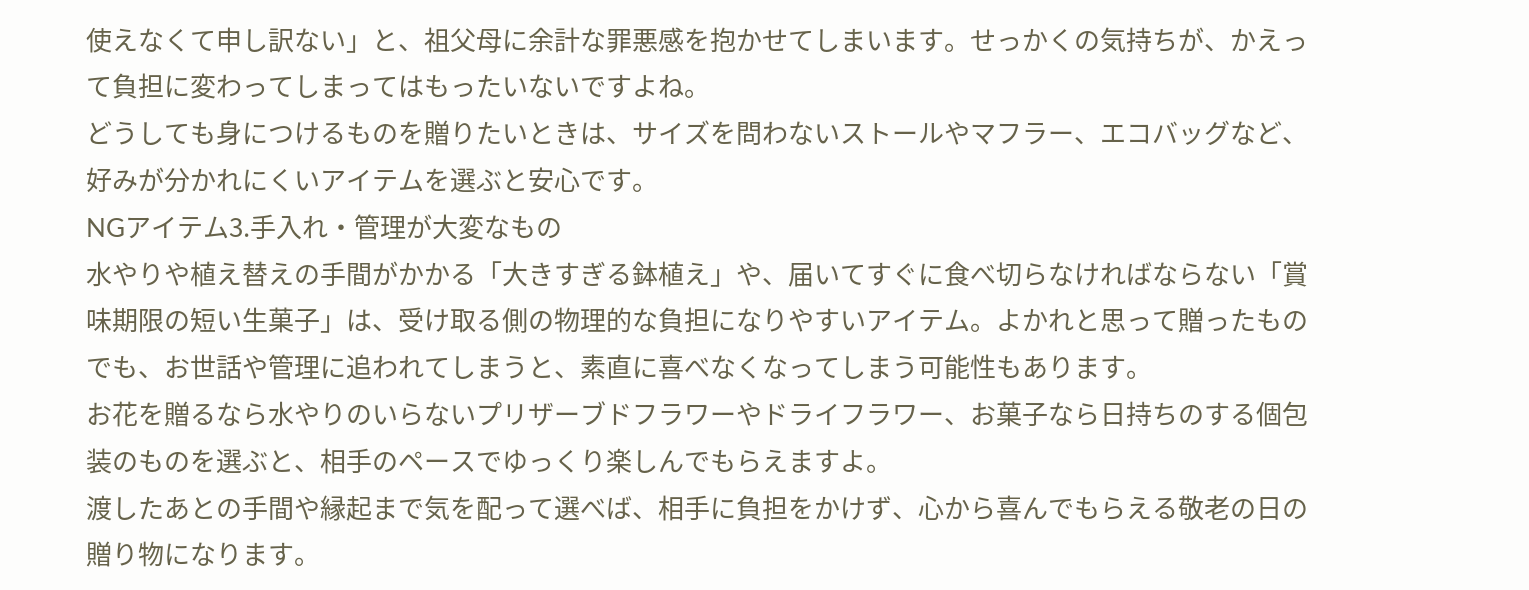使えなくて申し訳ない」と、祖父母に余計な罪悪感を抱かせてしまいます。せっかくの気持ちが、かえって負担に変わってしまってはもったいないですよね。
どうしても身につけるものを贈りたいときは、サイズを問わないストールやマフラー、エコバッグなど、好みが分かれにくいアイテムを選ぶと安心です。
NGアイテム3.手入れ・管理が大変なもの
水やりや植え替えの手間がかかる「大きすぎる鉢植え」や、届いてすぐに食べ切らなければならない「賞味期限の短い生菓子」は、受け取る側の物理的な負担になりやすいアイテム。よかれと思って贈ったものでも、お世話や管理に追われてしまうと、素直に喜べなくなってしまう可能性もあります。
お花を贈るなら水やりのいらないプリザーブドフラワーやドライフラワー、お菓子なら日持ちのする個包装のものを選ぶと、相手のペースでゆっくり楽しんでもらえますよ。
渡したあとの手間や縁起まで気を配って選べば、相手に負担をかけず、心から喜んでもらえる敬老の日の贈り物になります。